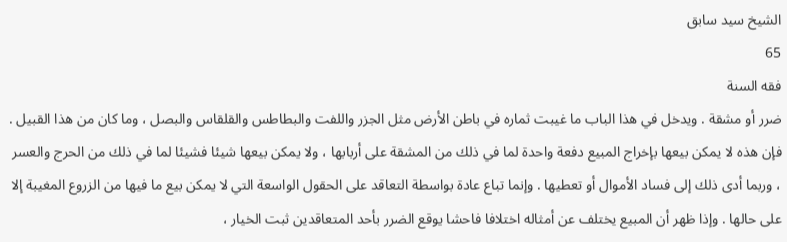الشيخ سيد سابق
65
فقه السنة
ضرر أو مشقة . ويدخل في هذا الباب ما غيبت ثماره في باطن الأرض مثل الجزر واللفت والبطاطس والقلقاس والبصل ، وما كان من هذا القبيل . فإن هذه لا يمكن بيعها بإخراج المبيع دفعة واحدة لما في ذلك من المشقة على أربابها ، ولا يمكن بيعها شيئا فشيئا لما في ذلك من الحرج والعسر ، وربما أدى ذلك إلى فساد الأموال أو تعطيها . وإنما تباع عادة بواسطة التعاقد على الحقول الواسعة التي لا يمكن بيع ما فيها من الزروع المغيبة إلا على حالها . وإذا ظهر أن المبيع يختلف عن أمثاله اختلافا فاحشا يوقع الضرر بأحد المتعاقدين ثبت الخيار ،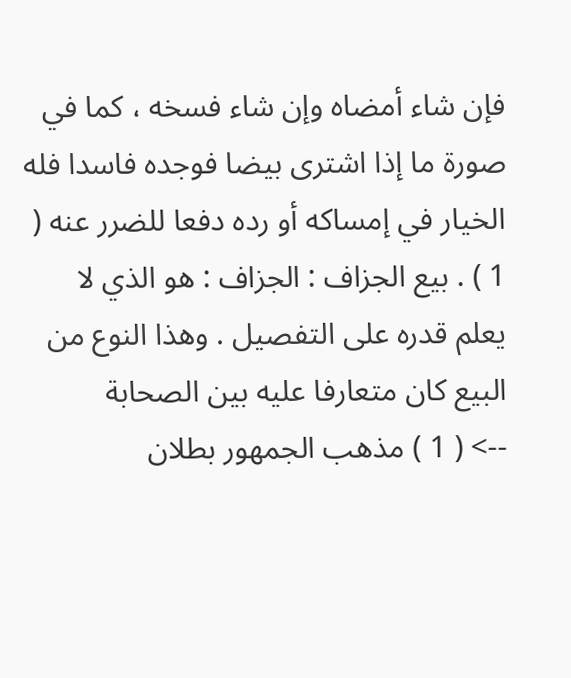فإن شاء أمضاه وإن شاء فسخه ، كما في صورة ما إذا اشترى بيضا فوجده فاسدا فله الخيار في إمساكه أو رده دفعا للضرر عنه ( 1 ) . بيع الجزاف : الجزاف : هو الذي لا يعلم قدره على التفصيل . وهذا النوع من البيع كان متعارفا عليه بين الصحابة
--> ( 1 ) مذهب الجمهور بطلان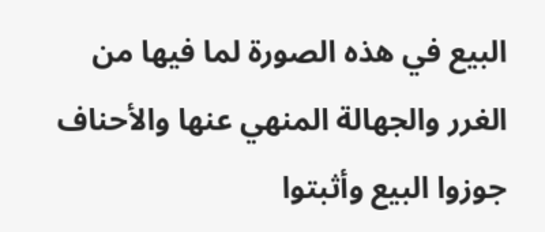البيع في هذه الصورة لما فيها من الغرر والجهالة المنهي عنها والأحناف جوزوا البيع وأثبتوا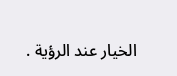الخيار عند الرؤية .